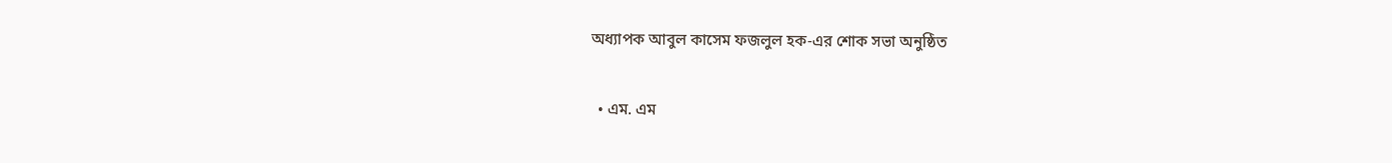অধ্যাপক আবুল কাসেম ফজলুল হক-এর শোক সভা অনুষ্ঠিত

  • এম. এম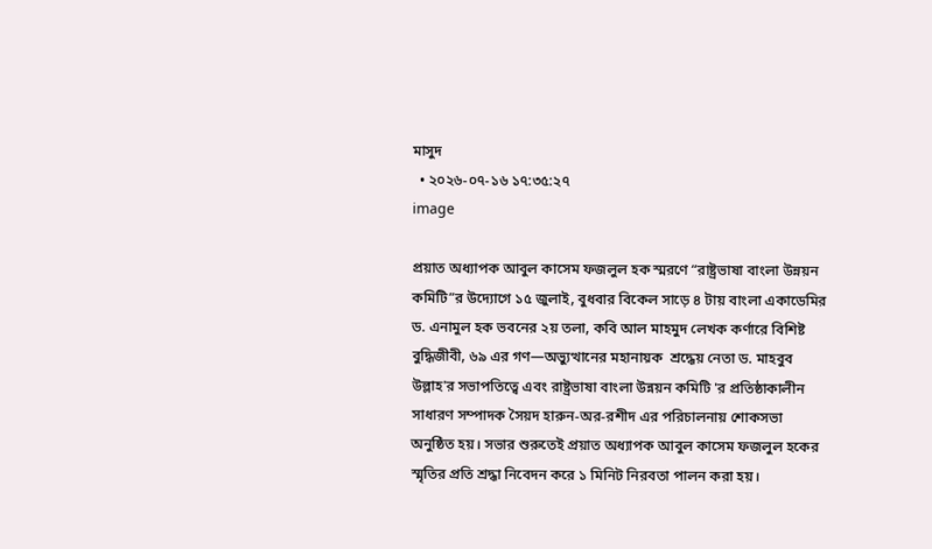মাসুদ
  • ২০২৬-০৭-১৬ ১৭:৩৫:২৭
image

প্রয়াত অধ্যাপক আবুল কাসেম ফজলুল হক স্মরণে “রাষ্ট্রভাষা বাংলা উন্নয়ন কমিটি”র উদ্যোগে ১৫ জুলাই, বুধবার বিকেল সাড়ে ৪ টায় বাংলা একাডেমির ড. এনামুল হক ভবনের ২য় তলা, কবি আল মাহমুদ লেখক কর্ণারে বিশিষ্ট বুদ্ধিজীবী, ৬৯ এর গণ—অভ্যুত্থানের মহানায়ক  শ্রদ্ধেয় নেতা ড. মাহবুব উল্লাহ'র সভাপতিত্বে এবং রাষ্ট্রভাষা বাংলা উন্নয়ন কমিটি 'র প্রতিষ্ঠাকালীন সাধারণ সম্পাদক সৈয়দ হারুন-অর-রশীদ এর পরিচালনায় শোকসভা অনুষ্ঠিত হয়। সভার শুরুতেই প্রয়াত অধ্যাপক আবুল কাসেম ফজলুল হকের স্মৃতির প্রতি শ্রদ্ধা নিবেদন করে ১ মিনিট নিরবতা পালন করা হয়।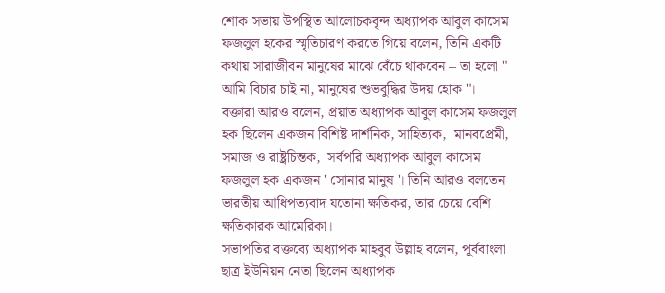শোক সভায় উপস্থিত আলোচকবৃন্দ অধ্যাপক আবুল কাসেম ফজলুল হকের স্মৃতিচারণ করতে গিয়ে বলেন, তিনি একটি কথায় সারাজীবন মানুষের মাঝে বেঁচে থাকবেন – তা হলো " আমি বিচার চাই না, মানুষের শুভবুদ্ধির উদয় হোক "।
বক্তারা আরও বলেন, প্রয়াত অধ্যাপক আবুল কাসেম ফজলুল হক ছিলেন একজন বিশিষ্ট দার্শনিক, সাহিত্যক,  মানবপ্রেমী, সমাজ ও রাষ্ট্রচিন্তক,  সর্বপরি অধ্যাপক আবুল কাসেম ফজলুল হক একজন ' সোনার মানুষ '। তিনি আরও বলতেন  ভারতীয় আধিপত্যবাদ যতোনা ক্ষতিকর, তার চেয়ে বেশি  ক্ষতিকারক আমেরিকা।
সভাপতির বক্তব্যে অধ্যাপক মাহবুব উল্লাহ বলেন, পূর্ববাংলা ছাত্র ইউনিয়ন নেতা ছিলেন অধ্যাপক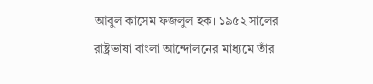আবুল কাসেম ফজলুল হক। ১৯৫২ সালের রাষ্ট্রভাষা বাংলা আন্দোলনের মাধ্যমে তাঁর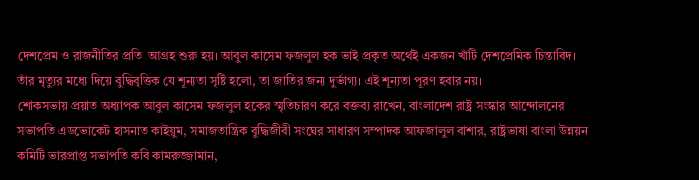দেশপ্রেম ও রাজনীতির প্রতি  আগ্রহ শুরু হয়। আবুল কাসেম ফজলুল হক ভাই প্রকৃত অর্থেই একজন খাঁটি দেশপ্রেমিক চিন্তাবিদ। তাঁর মৃত্যুর মধ্যে দিয়ে বুদ্ধিবৃত্তিক যে শূন্যতা সৃষ্টি হলো, তা জাতির জন্য দুর্ভাগ্য। এই শূন্যতা পূরণ হবার নয়।
শোকসভায় প্রয়াত অধ্যাপক আবুল কাসেম ফজলুল হকের স্মৃতিচারণ করে বক্তব্য রাখেন, বাংলাদেশ রাষ্ট্র সংস্কার আন্দোলনের সভাপতি এডভোকেট হাসনাত কাইয়ুম, সমাজতান্ত্রিক বুদ্ধিজীবী সংঘের সাধারণ সম্পাদক আফজালুল বাশার, রাষ্ট্রভাষা বাংলা উন্নয়ন কমিটি ভারপ্রাপ্ত সভাপতি কবি কামরুজ্জামান,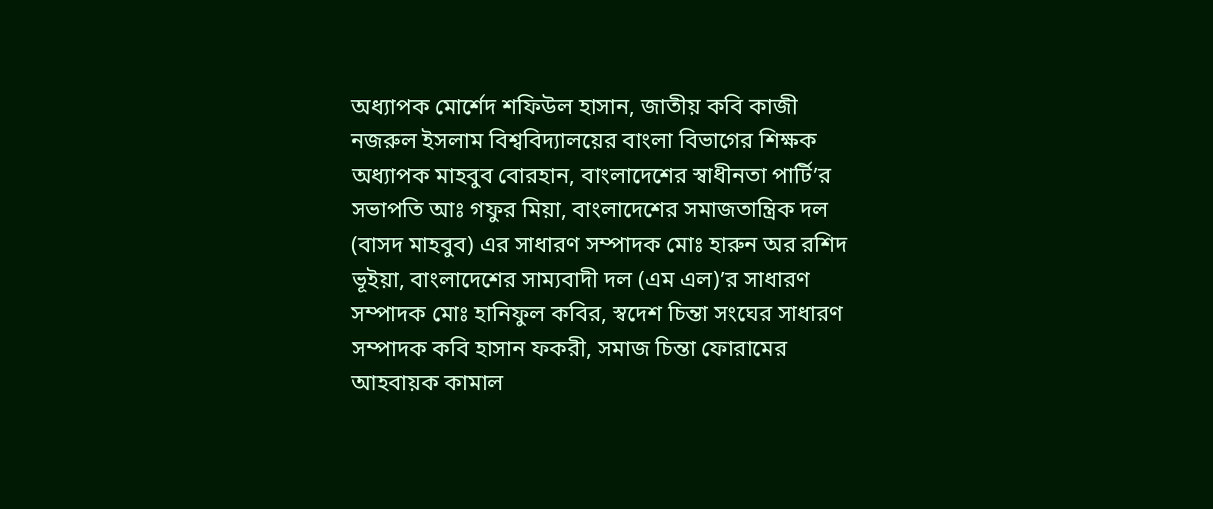অধ্যাপক মোর্শেদ শফিউল হাসান, জাতীয় কবি কাজী নজরুল ইসলাম বিশ্ববিদ্যালয়ের বাংলা বিভাগের শিক্ষক অধ্যাপক মাহবুব বোরহান, বাংলাদেশের স্বাধীনতা পার্টি’র সভাপতি আঃ গফুর মিয়া, বাংলাদেশের সমাজতান্ত্রিক দল (বাসদ মাহবুব) এর সাধারণ সম্পাদক মোঃ হারুন অর রশিদ ভূইয়া, বাংলাদেশের সাম্যবাদী দল (এম এল)’র সাধারণ সম্পাদক মোঃ হানিফুল কবির, স্বদেশ চিন্তা সংঘের সাধারণ সম্পাদক কবি হাসান ফকরী, সমাজ চিন্তা ফোরামের আহবায়ক কামাল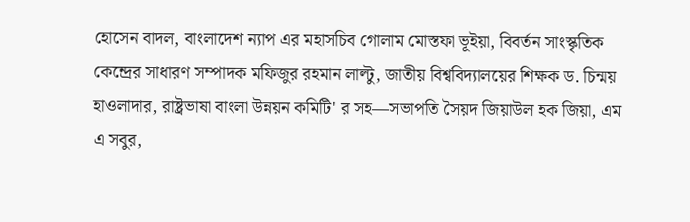হোসেন বাদল, বাংলাদেশ ন্যাপ এর মহাসচিব গোলাম মোস্তফা ভূইয়া, বিবর্তন সাংস্কৃতিক কেন্দ্রের সাধারণ সম্পাদক মফিজুর রহমান লাল্টু, জাতীয় বিশ্ববিদ্যালয়ের শিক্ষক ড. চিন্ময় হাওলাদার, রাষ্ট্রভাষা বাংলা উন্নয়ন কমিটি' র সহ—সভাপতি সৈয়দ জিয়াউল হক জিয়া, এম এ সবুর,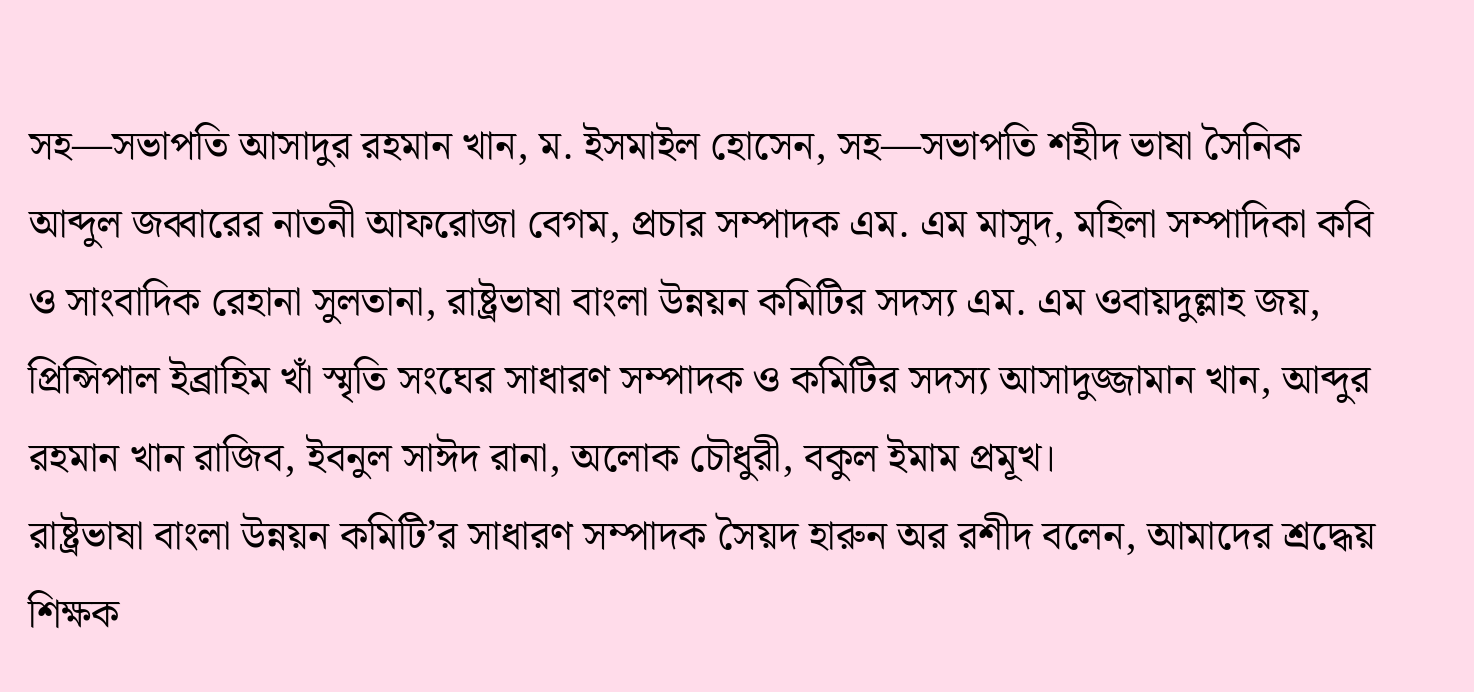সহ—সভাপতি আসাদুর রহমান খান, ম. ইসমাইল হোসেন, সহ—সভাপতি শহীদ ভাষা সৈনিক আব্দুল জব্বারের নাতনী আফরোজা বেগম, প্রচার সম্পাদক এম. এম মাসুদ, মহিলা সম্পাদিকা কবি ও সাংবাদিক রেহানা সুলতানা, রাষ্ট্রভাষা বাংলা উন্নয়ন কমিটির সদস্য এম. এম ওবায়দুল্লাহ জয়, প্রিন্সিপাল ইব্রাহিম খাঁ স্মৃতি সংঘের সাধারণ সম্পাদক ও কমিটির সদস্য আসাদুজ্জামান খান, আব্দুর রহমান খান রাজিব, ইবনুল সাঈদ রানা, অলোক চৌধুরী, বকুল ইমাম প্রমূখ।
রাষ্ট্রভাষা বাংলা উন্নয়ন কমিটি’র সাধারণ সম্পাদক সৈয়দ হারুন অর রশীদ বলেন, আমাদের শ্রদ্ধেয় শিক্ষক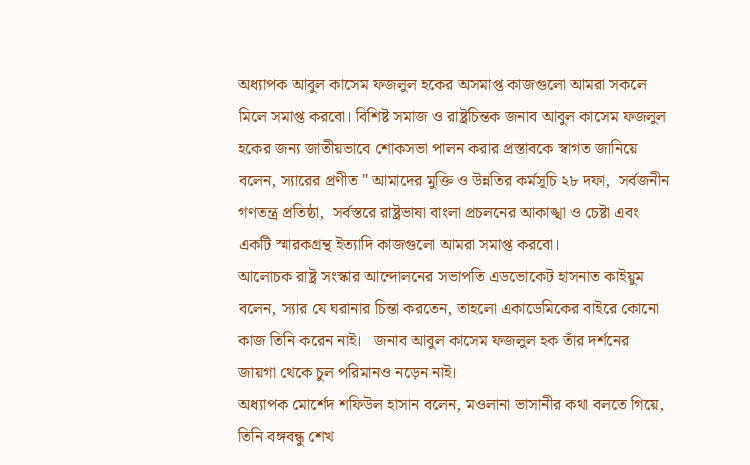অধ্যাপক আবুল কাসেম ফজলুল হকের অসমাপ্ত কাজগুলো আমরা সকলে মিলে সমাপ্ত করবো। বিশিষ্ট সমাজ ও রাষ্ট্রচিন্তক জনাব আবুল কাসেম ফজলুল হকের জন্য জাতীয়ভাবে শোকসভা পালন করার প্রস্তাবকে স্বাগত জানিয়ে বলেন, স্যারের প্রণীত " আমাদের মুক্তি ও উন্নতির কর্মসূচি ২৮ দফা,  সর্বজনীন গণতন্ত্র প্রতিষ্ঠা,  সর্বস্তরে রাষ্ট্রভাষা বাংলা প্রচলনের আকাঙ্খা ও চেষ্টা এবং  একটি স্মারকগ্রন্থ ইত্যাদি কাজগুলো আমরা সমাপ্ত করবো।
আলোচক রাষ্ট্র সংস্কার আন্দোলনের সভাপতি এডভোকেট হাসনাত কাইয়ুম বলেন, স্যার যে ঘরানার চিন্তা করতেন, তাহলো একাডেমিকের বাইরে কোনো কাজ তিনি করেন নাই।   জনাব আবুল কাসেম ফজলুল হক তাঁর দর্শনের জায়গা থেকে চুল পরিমানও নড়েন নাই।
অধ্যাপক মোর্শেদ শফিউল হাসান বলেন, মওলানা ভাসানীর কথা বলতে গিয়ে, তিনি বঙ্গবন্ধু শেখ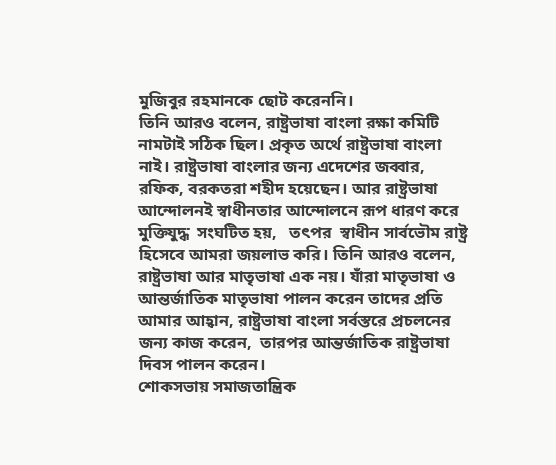মুজিবুর রহমানকে ছোট করেননি।
তিনি আরও বলেন, রাষ্ট্রভাষা বাংলা রক্ষা কমিটি নামটাই সঠিক ছিল। প্রকৃত অর্থে রাষ্ট্রভাষা বাংলা নাই। রাষ্ট্রভাষা বাংলার জন্য এদেশের জব্বার, রফিক, বরকতরা শহীদ হয়েছেন। আর রাষ্ট্রভাষা আন্দোলনই স্বাধীনতার আন্দোলনে রূপ ধারণ করে মুক্তিযুদ্ধ  সংঘটিত হয়,   তৎপর  স্বাধীন সার্বভৌম রাষ্ট্র হিসেবে আমরা জয়লাভ করি। তিনি আরও বলেন, রাষ্ট্রভাষা আর মাতৃভাষা এক নয়। যাঁরা মাতৃভাষা ও আন্তর্জাতিক মাতৃভাষা পালন করেন তাদের প্রতি আমার আহ্বান, রাষ্ট্রভাষা বাংলা সর্বস্তরে প্রচলনের জন্য কাজ করেন,  তারপর আন্তর্জাতিক রাষ্ট্রভাষা দিবস পালন করেন।
শোকসভায় সমাজতান্ত্রিক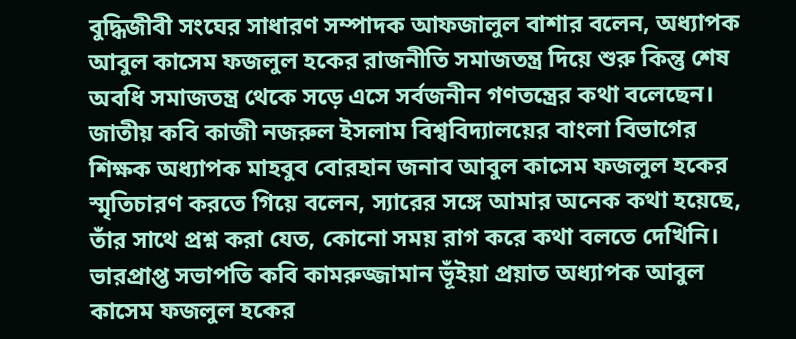বুদ্ধিজীবী সংঘের সাধারণ সম্পাদক আফজালুল বাশার বলেন, অধ্যাপক আবুল কাসেম ফজলুল হকের রাজনীতি সমাজতন্ত্র দিয়ে শুরু কিন্তু শেষ অবধি সমাজতন্ত্র থেকে সড়ে এসে সর্বজনীন গণতন্ত্রের কথা বলেছেন।
জাতীয় কবি কাজী নজরুল ইসলাম বিশ্ববিদ্যালয়ের বাংলা বিভাগের শিক্ষক অধ্যাপক মাহবুব বোরহান জনাব আবুল কাসেম ফজলুল হকের স্মৃতিচারণ করতে গিয়ে বলেন, স্যারের সঙ্গে আমার অনেক কথা হয়েছে,  তাঁর সাথে প্রশ্ন করা যেত, কোনো সময় রাগ করে কথা বলতে দেখিনি।
ভারপ্রাপ্ত সভাপতি কবি কামরুজ্জামান ভূঁইয়া প্রয়াত অধ্যাপক আবুল কাসেম ফজলুল হকের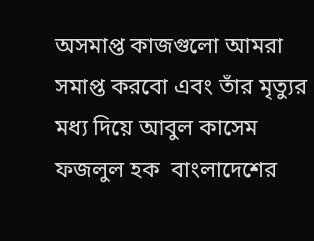অসমাপ্ত কাজগুলো আমরা সমাপ্ত করবো এবং তাঁর মৃত্যুর মধ্য দিয়ে আবুল কাসেম ফজলুল হক  বাংলাদেশের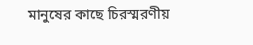মানুষের কাছে চিরস্মরণীয়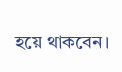হয়ে থাকবেন।